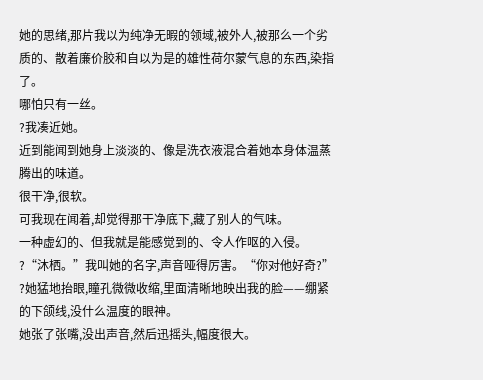她的思绪,那片我以为纯净无暇的领域,被外人,被那么一个劣质的、散着廉价胶和自以为是的雄性荷尔蒙气息的东西,染指了。
哪怕只有一丝。
?我凑近她。
近到能闻到她身上淡淡的、像是洗衣液混合着她本身体温蒸腾出的味道。
很干净,很软。
可我现在闻着,却觉得那干净底下,藏了别人的气味。
一种虚幻的、但我就是能感觉到的、令人作呕的入侵。
?“沐栖。”我叫她的名字,声音哑得厉害。“你对他好奇?”
?她猛地抬眼,瞳孔微微收缩,里面清晰地映出我的脸——绷紧的下颌线,没什么温度的眼神。
她张了张嘴,没出声音,然后迅摇头,幅度很大。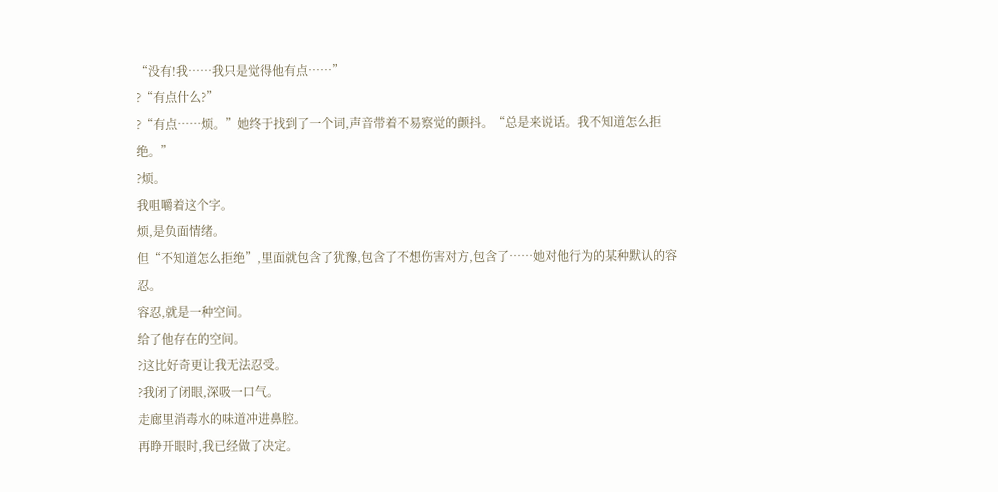“没有!我……我只是觉得他有点……”
?“有点什么?”
?“有点……烦。”她终于找到了一个词,声音带着不易察觉的颤抖。“总是来说话。我不知道怎么拒绝。”
?烦。
我咀嚼着这个字。
烦,是负面情绪。
但“不知道怎么拒绝”,里面就包含了犹豫,包含了不想伤害对方,包含了……她对他行为的某种默认的容忍。
容忍,就是一种空间。
给了他存在的空间。
?这比好奇更让我无法忍受。
?我闭了闭眼,深吸一口气。
走廊里消毒水的味道冲进鼻腔。
再睁开眼时,我已经做了决定。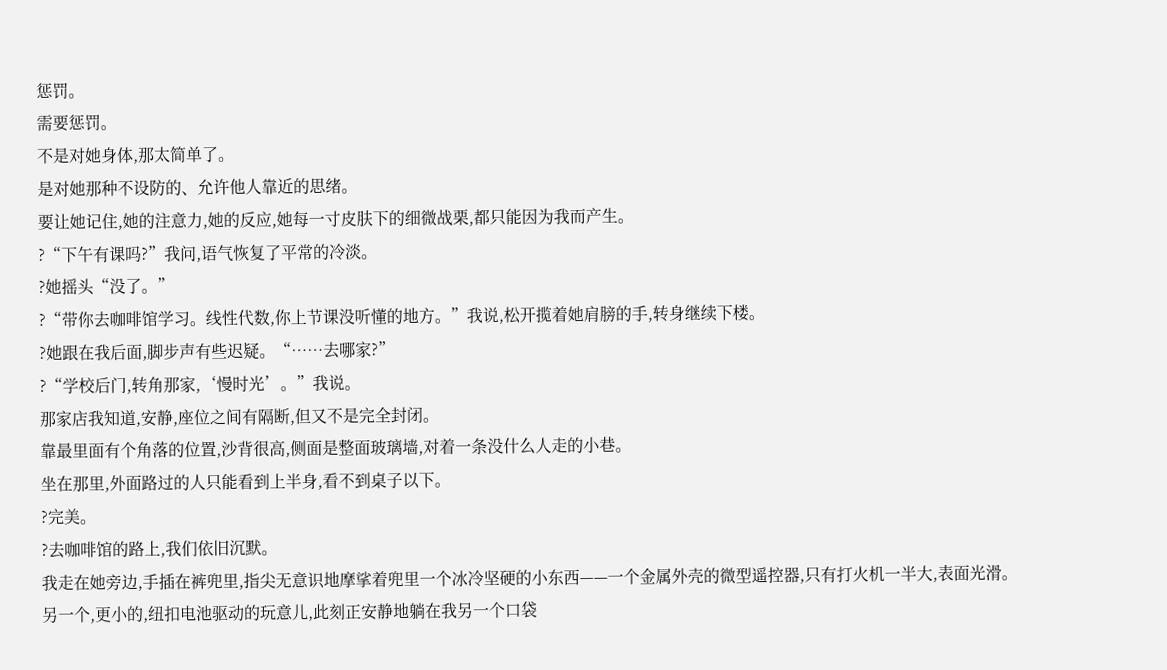惩罚。
需要惩罚。
不是对她身体,那太简单了。
是对她那种不设防的、允许他人靠近的思绪。
要让她记住,她的注意力,她的反应,她每一寸皮肤下的细微战栗,都只能因为我而产生。
?“下午有课吗?”我问,语气恢复了平常的冷淡。
?她摇头“没了。”
?“带你去咖啡馆学习。线性代数,你上节课没听懂的地方。”我说,松开揽着她肩膀的手,转身继续下楼。
?她跟在我后面,脚步声有些迟疑。“……去哪家?”
?“学校后门,转角那家,‘慢时光’。”我说。
那家店我知道,安静,座位之间有隔断,但又不是完全封闭。
靠最里面有个角落的位置,沙背很高,侧面是整面玻璃墙,对着一条没什么人走的小巷。
坐在那里,外面路过的人只能看到上半身,看不到桌子以下。
?完美。
?去咖啡馆的路上,我们依旧沉默。
我走在她旁边,手插在裤兜里,指尖无意识地摩挲着兜里一个冰冷坚硬的小东西——一个金属外壳的微型遥控器,只有打火机一半大,表面光滑。
另一个,更小的,纽扣电池驱动的玩意儿,此刻正安静地躺在我另一个口袋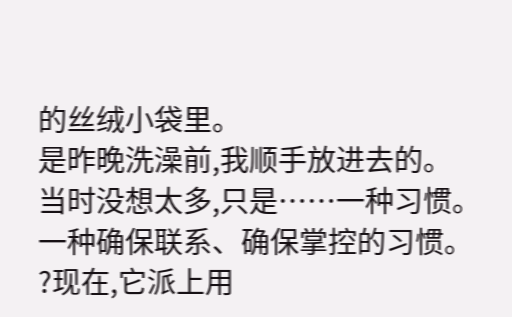的丝绒小袋里。
是昨晚洗澡前,我顺手放进去的。
当时没想太多,只是……一种习惯。
一种确保联系、确保掌控的习惯。
?现在,它派上用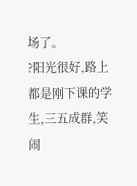场了。
?阳光很好,路上都是刚下课的学生,三五成群,笑闹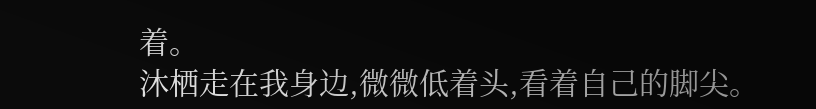着。
沐栖走在我身边,微微低着头,看着自己的脚尖。